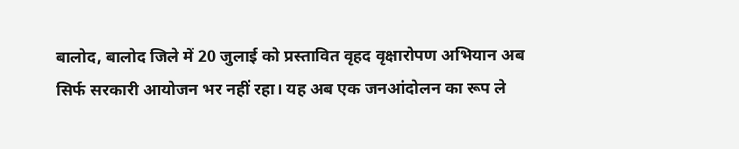बालोद, बालोद जिले में 20 जुलाई को प्रस्तावित वृहद वृक्षारोपण अभियान अब सिर्फ सरकारी आयोजन भर नहीं रहा। यह अब एक जनआंदोलन का रूप ले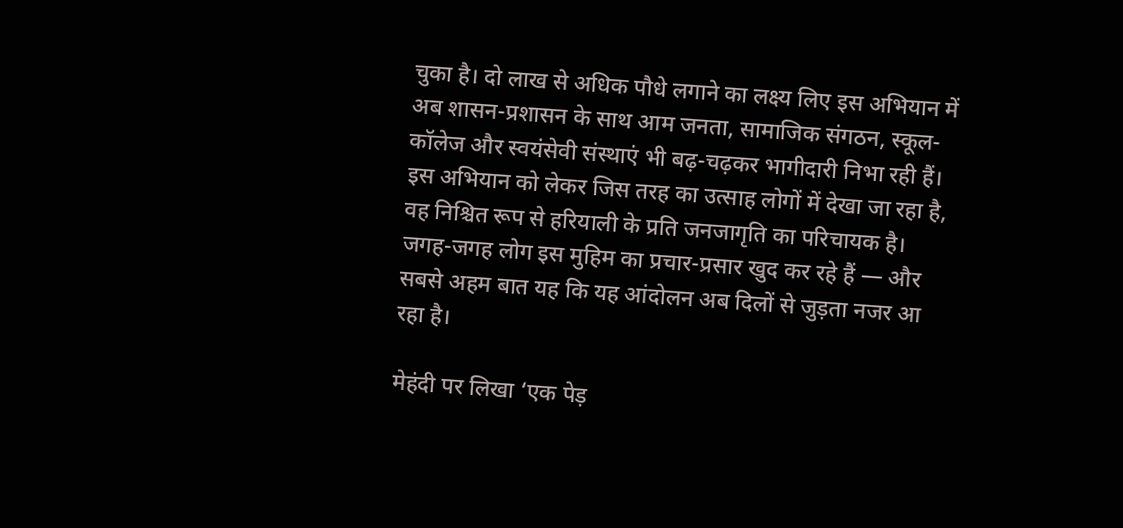चुका है। दो लाख से अधिक पौधे लगाने का लक्ष्य लिए इस अभियान में अब शासन-प्रशासन के साथ आम जनता, सामाजिक संगठन, स्कूल-कॉलेज और स्वयंसेवी संस्थाएं भी बढ़-चढ़कर भागीदारी निभा रही हैं।
इस अभियान को लेकर जिस तरह का उत्साह लोगों में देखा जा रहा है, वह निश्चित रूप से हरियाली के प्रति जनजागृति का परिचायक है। जगह-जगह लोग इस मुहिम का प्रचार-प्रसार खुद कर रहे हैं — और सबसे अहम बात यह कि यह आंदोलन अब दिलों से जुड़ता नजर आ रहा है।

मेहंदी पर लिखा ‘एक पेड़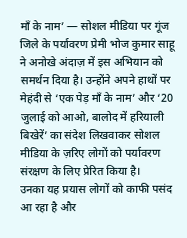माँ के नाम’ — सोशल मीडिया पर गूंज
जिले के पर्यावरण प्रेमी भोज कुमार साहू ने अनोखे अंदाज़ में इस अभियान को समर्थन दिया है। उन्होंने अपने हाथों पर मेहंदी से ‘एक पेड़ माँ के नाम’ और ‘20 जुलाई को आओ, बालोद में हरियाली बिखेरें’ का संदेश लिखवाकर सोशल मीडिया के ज़रिए लोगों को पर्यावरण संरक्षण के लिए प्रेरित किया है।
उनका यह प्रयास लोगों को काफी पसंद आ रहा है और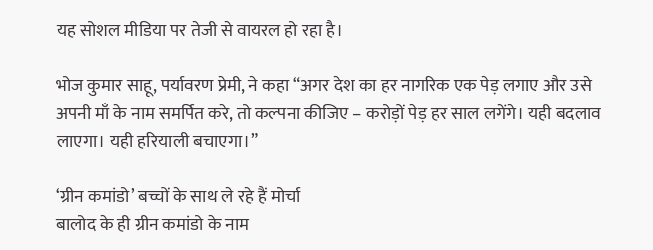यह सोशल मीडिया पर तेजी से वायरल हो रहा है।

भोज कुमार साहू, पर्यावरण प्रेमी, ने कहा “अगर देश का हर नागरिक एक पेड़ लगाए और उसे अपनी माँ के नाम समर्पित करे, तो कल्पना कीजिए – करोड़ों पेड़ हर साल लगेंगे। यही बदलाव लाएगा। यही हरियाली बचाएगा।”

‘ग्रीन कमांडो’ बच्चों के साथ ले रहे हैं मोर्चा
बालोद के ही ग्रीन कमांडो के नाम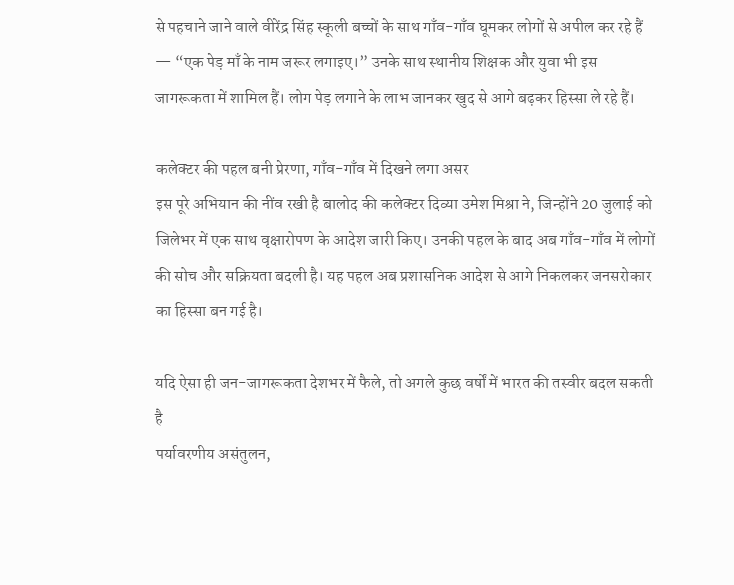से पहचाने जाने वाले वीरेंद्र सिंह स्कूली बच्चों के साथ गाँव-गाँव घूमकर लोगों से अपील कर रहे हैं — “एक पेड़ माँ के नाम जरूर लगाइए।” उनके साथ स्थानीय शिक्षक और युवा भी इस जागरूकता में शामिल हैं। लोग पेड़ लगाने के लाभ जानकर खुद से आगे बढ़कर हिस्सा ले रहे हैं।

कलेक्टर की पहल बनी प्रेरणा, गाँव-गाँव में दिखने लगा असर
इस पूरे अभियान की नींव रखी है बालोद की कलेक्टर दिव्या उमेश मिश्रा ने, जिन्होंने 20 जुलाई को जिलेभर में एक साथ वृक्षारोपण के आदेश जारी किए। उनकी पहल के बाद अब गाँव-गाँव में लोगों की सोच और सक्रियता बदली है। यह पहल अब प्रशासनिक आदेश से आगे निकलकर जनसरोकार का हिस्सा बन गई है।

यदि ऐसा ही जन-जागरूकता देशभर में फैले, तो अगले कुछ वर्षों में भारत की तस्वीर बदल सकती है
पर्यावरणीय असंतुलन,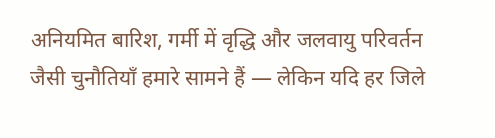अनियमित बारिश, गर्मी में वृद्धि और जलवायु परिवर्तन जैसी चुनौतियाँ हमारे सामने हैं — लेकिन यदि हर जिले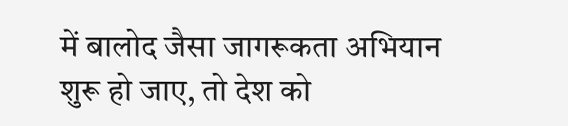में बालोद जैसा जागरूकता अभियान शुरू हो जाए, तो देश को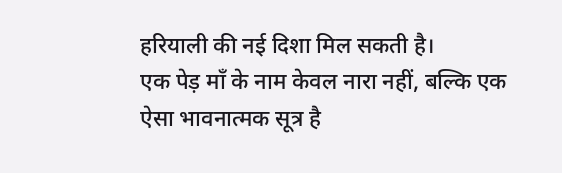हरियाली की नई दिशा मिल सकती है।
एक पेड़ माँ के नाम केवल नारा नहीं, बल्कि एक ऐसा भावनात्मक सूत्र है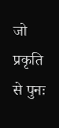जो प्रकृति से पुनः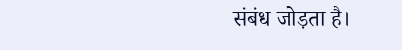संबंध जोड़ता है।